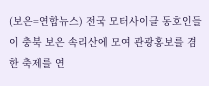(보은=연합뉴스) 전국 모터사이클 동호인들이 충북 보은 속리산에 모여 관광홍보를 겸한 축제를 연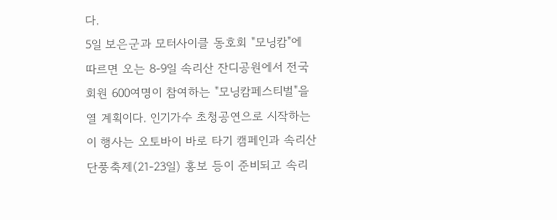다.
5일 보은군과 모터사이클 동호회 "모닝캄"에 따르면 오는 8-9일 속리산 잔디공원에서 전국 회원 600여명이 참여하는 "모닝캄페스티벌"을 열 계획이다. 인기가수 초청공연으로 시작하는 이 행사는 오토바이 바로 타기 캠페인과 속리산 단풍축제(21-23일) 홍보 등이 준비되고 속리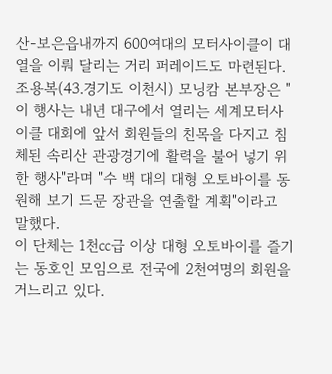산-보은읍내까지 600여대의 모터사이클이 대열을 이뤄 달리는 거리 퍼레이드도 마련된다.
조용복(43.경기도 이천시) 모닝캄 본부장은 "이 행사는 내년 대구에서 열리는 세계모터사이클 대회에 앞서 회원들의 친목을 다지고 침체된 속리산 관광경기에 활력을 불어 넣기 위한 행사"라며 "수 백 대의 대형 오토바이를 동원해 보기 드문 장관을 연출할 계획"이라고 말했다.
이 단체는 1천㏄급 이상 대형 오토바이를 즐기는 동호인 모임으로 전국에 2천여명의 회원을 거느리고 있다.